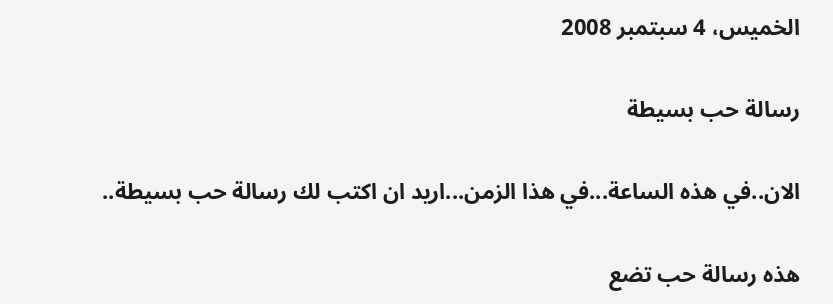الخميس، 4 سبتمبر 2008

رسالة حب بسيطة

الان..في هذه الساعة...في هذا الزمن...اريد ان اكتب لك رسالة حب بسيطة..

هذه رسالة حب تضع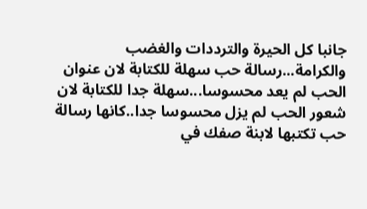جانبا كل الحيرة والترددات والغضب والكرامة...رسالة حب سهلة للكتابة لان عنوان الحب لم يعد محسوسا...سهلة جدا للكتابة لان شعور الحب لم يزل محسوسا جدا..كانها رسالة حب تكتبها لابنة صفك في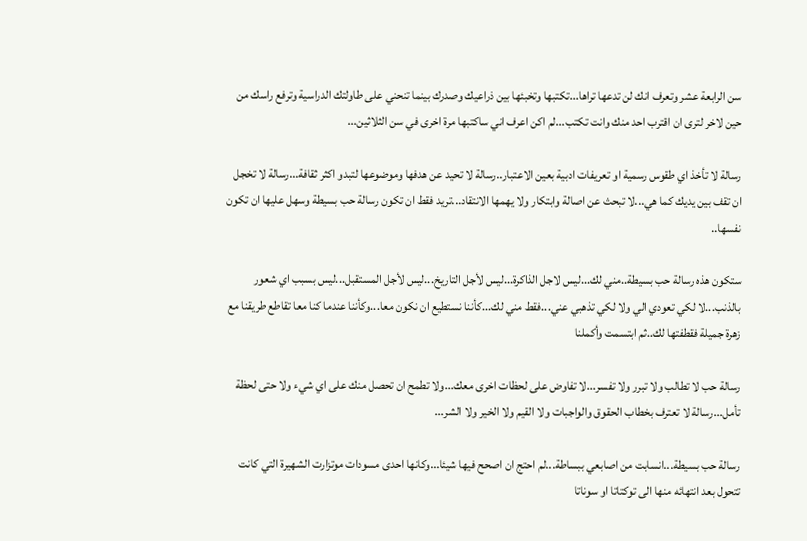سن الرابعة عشر وتعرف انك لن تدعها تراها...تكتبها وتخبئها بين ذراعيك وصدرك بينما تنحني على طاولتك الدراسية وترفع راسك من حين لاخر لترى ان اقترب احد منك وانت تكتب...لم اكن اعرف اني ساكتبها مرة اخرى في سن الثلاثين...

رسالة لا تأخذ اي طقوس رسمية او تعريفات ادبية بعين الاعتبار..رسالة لا تحيد عن هدفها وموضوعها لتبدو اكثر ثقافة...رسالة لا تخجل ان تقف بين يديك كما هي...لا تبحث عن اصالة وابتكار ولا يهمها الانتقاد...تريد فقط ان تكون رسالة حب بسيطة وسهل عليها ان تكون نفسها..

ستكون هذه رسالة حب بسيطة..مني لك...ليس لاجل الذاكرة...ليس لأجل التاريخ...ليس لأجل المستقبل...ليس بسبب اي شعور بالذنب...لا لكي تعودي الي ولا لكي تذهبي عني...فقط مني لك...كأننا نستطيع ان نكون معا...وكأننا عندما كنا معا تقاطع طريقنا مع زهرة جميلة فقطفتها لك..ثم ابتسمت وأكملنا

رسالة حب لا تطالب ولا تبرر ولا تفسر...لا تفاوض على لحظات اخرى معك...ولا تطمح ان تحصل منك على اي شيء ولا حتى لحظة تأمل...رسالة لا تعترف بخطاب الحقوق والواجبات ولا القيم ولا الخير ولا الشر...

رسالة حب بسيطة...انسابت من اصابعي ببساطة...لم احتج ان اصحح فيها شيئا...وكانها احدى مسودات موتزارت الشهيرة التي كانت تتحول بعد انتهائه منها الى توكتاتا او سوناتا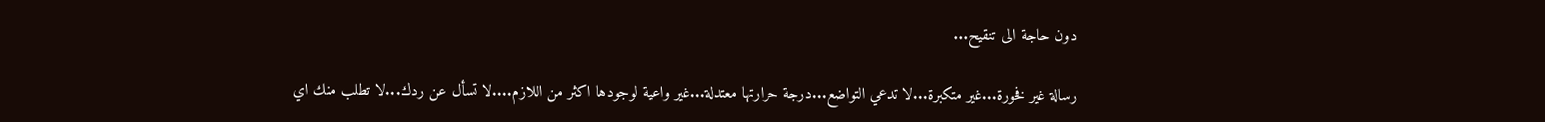دون حاجة الى تنقيح...

رسالة غير فخورة...غير متكبرة...لا تدعي التواضع...درجة حرارتها معتدلة...غير واعية لوجودها اكثر من اللازم....لا تسأل عن ردك...لا تطلب منك اي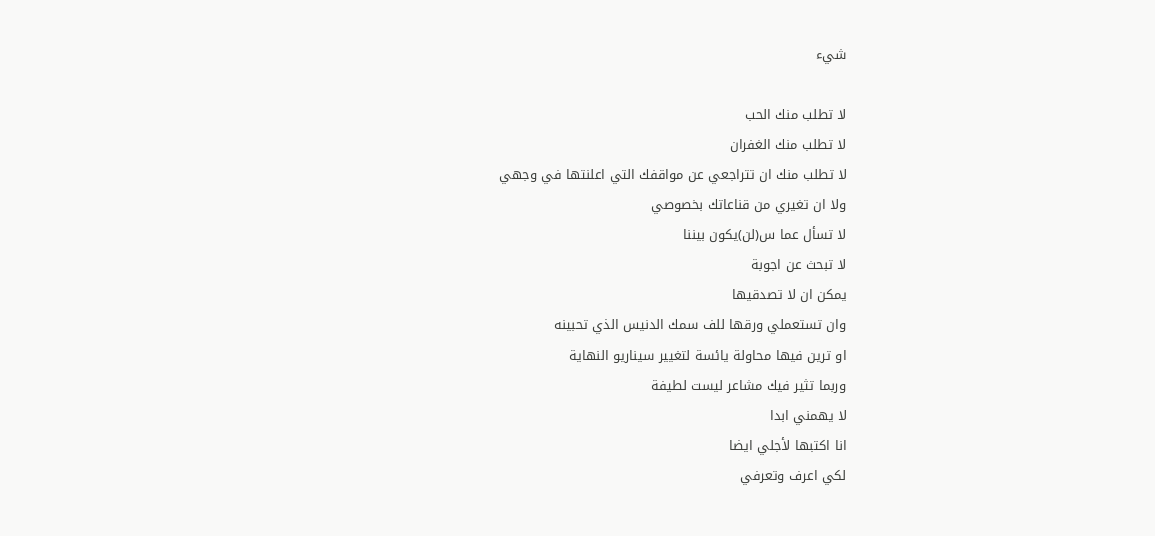شيء

لا تطلب منك الحب
لا تطلب منك الغفران
لا تطلب منك ان تتراجعي عن مواقفك التي اعلنتها في وجهي
ولا ان تغيري من قناعاتك بخصوصي
لا تسأل عما س(لن)يكون بيننا
لا تبحث عن اجوبة
يمكن ان لا تصدقيها
وان تستعملي ورقها للف سمك الدنيس الذي تحبينه
او ترين فيها محاولة يائسة لتغيير سيناريو النهاية
وربما تثير فيك مشاعر ليست لطيفة
لا يهمني ابدا
انا اكتبها لأجلي ايضا
لكي اعرف وتعرفي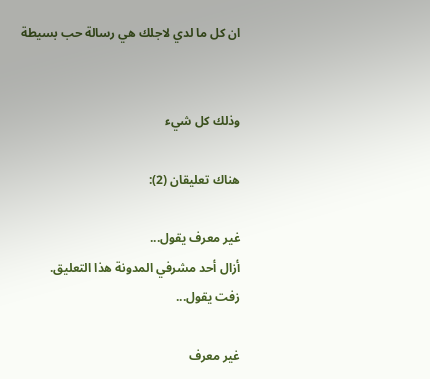ان كل ما لدي لاجلك هي رسالة حب بسيطة


وذلك كل شيء

هناك تعليقان (2):

غير معرف يقول...
أزال أحد مشرفي المدونة هذا التعليق.
زفت يقول...

غير معرف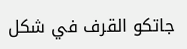جاتكو القرف في شكل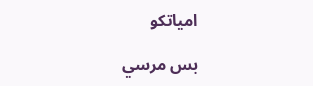امياتكو

بس مرسي